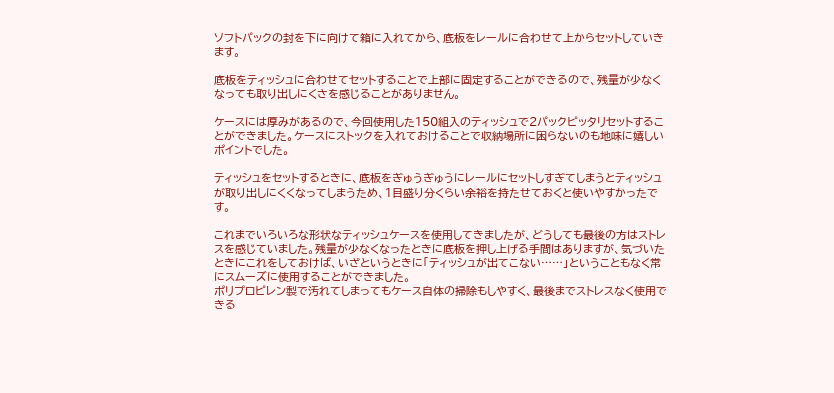ソフトパックの封を下に向けて箱に入れてから、底板をレールに合わせて上からセットしていきます。

底板をティッシュに合わせてセットすることで上部に固定することができるので、残量が少なくなっても取り出しにくさを感じることがありません。

ケースには厚みがあるので、今回使用した150組入のティッシュで2パックピッタリセットすることができました。ケースにストックを入れておけることで収納場所に困らないのも地味に嬉しいポイントでした。

ティッシュをセットするときに、底板をぎゅうぎゅうにレールにセットしすぎてしまうとティッシュが取り出しにくくなってしまうため、1目盛り分くらい余裕を持たせておくと使いやすかったです。

これまでいろいろな形状なティッシュケースを使用してきましたが、どうしても最後の方はストレスを感じていました。残量が少なくなったときに底板を押し上げる手間はありますが、気づいたときにこれをしておけば、いざというときに「ティッシュが出てこない……」ということもなく常にスムーズに使用することができました。
ポリプロピレン製で汚れてしまってもケース自体の掃除もしやすく、最後までストレスなく使用できる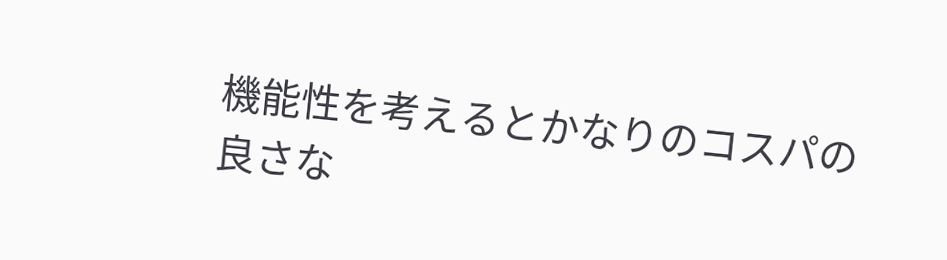機能性を考えるとかなりのコスパの良さな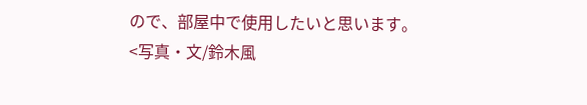ので、部屋中で使用したいと思います。
<写真・文/鈴木風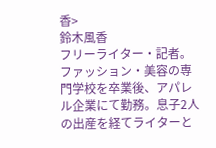香>
鈴木風香
フリーライター・記者。ファッション・美容の専門学校を卒業後、アパレル企業にて勤務。息子2人の出産を経てライターと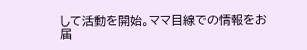して活動を開始。ママ目線での情報をお届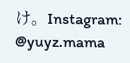け。Instagram:
@yuyz.mama